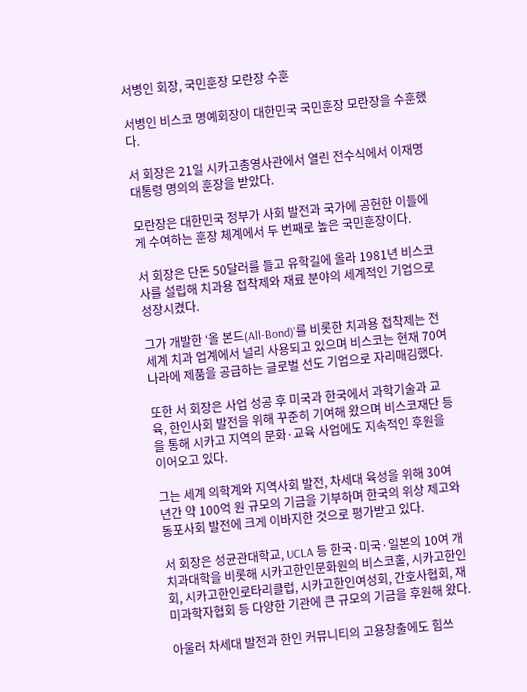서병인 회장, 국민훈장 모란장 수훈

서병인 비스코 명예회장이 대한민국 국민훈장 모란장을 수훈했다.

서 회장은 21일 시카고총영사관에서 열린 전수식에서 이재명 대통령 명의의 훈장을 받았다.

모란장은 대한민국 정부가 사회 발전과 국가에 공헌한 이들에게 수여하는 훈장 체계에서 두 번째로 높은 국민훈장이다.

서 회장은 단돈 50달러를 들고 유학길에 올라 1981년 비스코사를 설립해 치과용 접착제와 재료 분야의 세계적인 기업으로 성장시켰다.

그가 개발한 ‘올 본드(All-Bond)’를 비롯한 치과용 접착제는 전 세계 치과 업계에서 널리 사용되고 있으며 비스코는 현재 70여 나라에 제품을 공급하는 글로벌 선도 기업으로 자리매김했다.

또한 서 회장은 사업 성공 후 미국과 한국에서 과학기술과 교육, 한인사회 발전을 위해 꾸준히 기여해 왔으며 비스코재단 등을 통해 시카고 지역의 문화·교육 사업에도 지속적인 후원을 이어오고 있다.

그는 세계 의학계와 지역사회 발전, 차세대 육성을 위해 30여 년간 약 100억 원 규모의 기금을 기부하며 한국의 위상 제고와 동포사회 발전에 크게 이바지한 것으로 평가받고 있다.

서 회장은 성균관대학교, UCLA 등 한국·미국·일본의 10여 개 치과대학을 비롯해 시카고한인문화원의 비스코홀, 시카고한인회, 시카고한인로타리클럽, 시카고한인여성회, 간호사협회, 재미과학자협회 등 다양한 기관에 큰 규모의 기금을 후원해 왔다.

아울러 차세대 발전과 한인 커뮤니티의 고용창출에도 힘쓰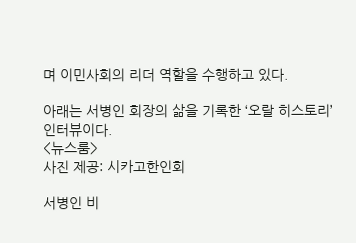며 이민사회의 리더 역할을 수행하고 있다.

아래는 서병인 회장의 삶을 기록한 ‘오랄 히스토리’ 인터뷰이다.
<뉴스룸>
사진 제공: 시카고한인회

서병인 비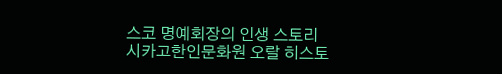스코 명예회장의 인생 스토리
시카고한인문화원 오랄 히스토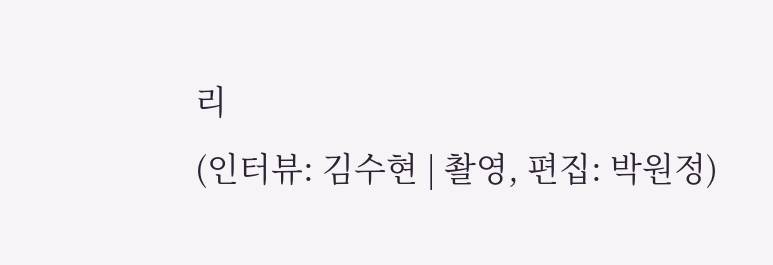리
(인터뷰: 김수현 | 촬영, 편집: 박원정)